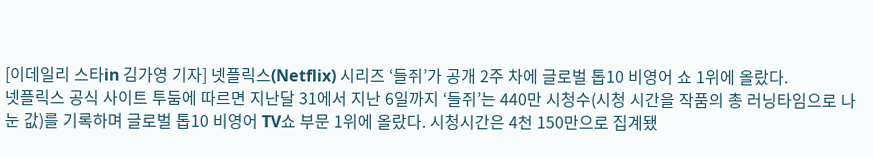[이데일리 스타in 김가영 기자] 넷플릭스(Netflix) 시리즈 ‘들쥐’가 공개 2주 차에 글로벌 톱10 비영어 쇼 1위에 올랐다.
넷플릭스 공식 사이트 투둠에 따르면 지난달 31에서 지난 6일까지 ‘들쥐’는 440만 시청수(시청 시간을 작품의 총 러닝타임으로 나눈 값)를 기록하며 글로벌 톱10 비영어 TV쇼 부문 1위에 올랐다. 시청시간은 4천 150만으로 집계됐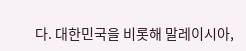다. 대한민국을 비롯해 말레이시아,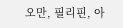오만, 필리핀, 아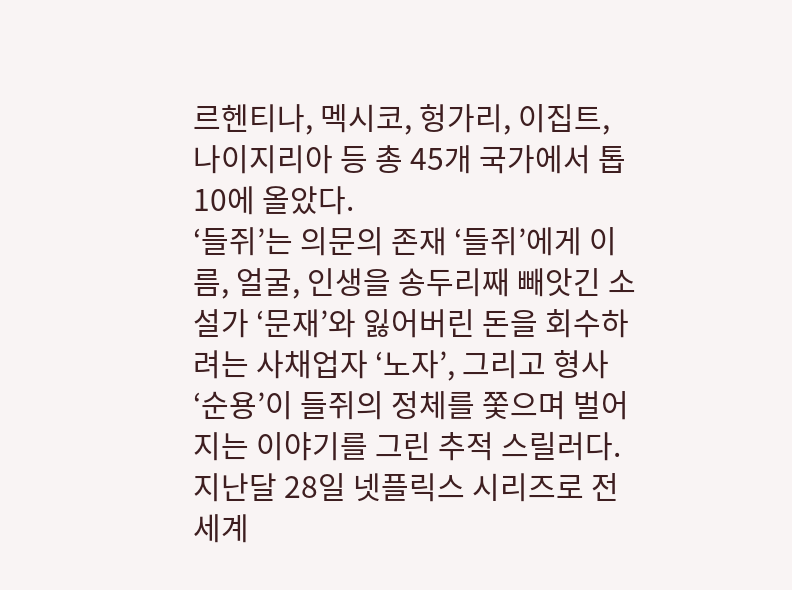르헨티나, 멕시코, 헝가리, 이집트, 나이지리아 등 총 45개 국가에서 톱10에 올았다.
‘들쥐’는 의문의 존재 ‘들쥐’에게 이름, 얼굴, 인생을 송두리째 빼앗긴 소설가 ‘문재’와 잃어버린 돈을 회수하려는 사채업자 ‘노자’, 그리고 형사 ‘순용’이 들쥐의 정체를 쫓으며 벌어지는 이야기를 그린 추적 스릴러다.
지난달 28일 넷플릭스 시리즈로 전 세계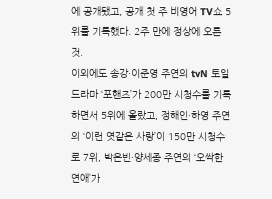에 공개됐고, 공개 첫 주 비영어 TV쇼 5위를 기록했다. 2주 만에 정상에 오른 것.
이외에도 송강·이준영 주연의 tvN 토일드라마 ‘포핸즈’가 200만 시청수를 기록하면서 5위에 올랐고, 정해인·하영 주연의 ‘이런 엿같은 사랑’이 150만 시청수로 7위, 박은빈·양세종 주연의 ‘오싹한 연애’가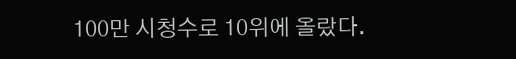100만 시청수로 10위에 올랐다.